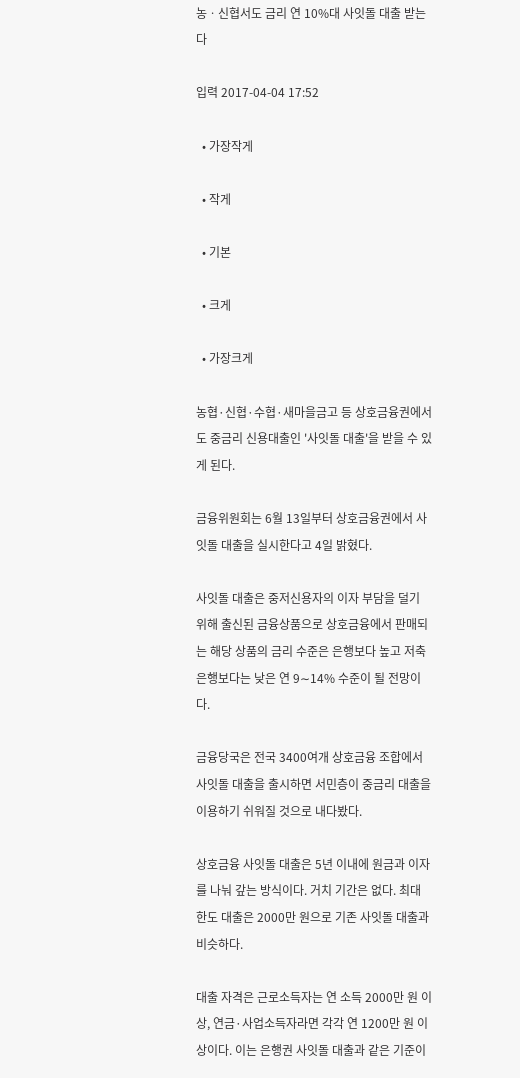농ㆍ신협서도 금리 연 10%대 사잇돌 대출 받는다

입력 2017-04-04 17:52

  • 가장작게

  • 작게

  • 기본

  • 크게

  • 가장크게

농협·신협·수협·새마을금고 등 상호금융권에서도 중금리 신용대출인 '사잇돌 대출'을 받을 수 있게 된다.

금융위원회는 6월 13일부터 상호금융권에서 사잇돌 대출을 실시한다고 4일 밝혔다.

사잇돌 대출은 중저신용자의 이자 부담을 덜기 위해 출신된 금융상품으로 상호금융에서 판매되는 해당 상품의 금리 수준은 은행보다 높고 저축은행보다는 낮은 연 9∼14% 수준이 될 전망이다.

금융당국은 전국 3400여개 상호금융 조합에서 사잇돌 대출을 출시하면 서민층이 중금리 대출을 이용하기 쉬워질 것으로 내다봤다.

상호금융 사잇돌 대출은 5년 이내에 원금과 이자를 나눠 갚는 방식이다. 거치 기간은 없다. 최대 한도 대출은 2000만 원으로 기존 사잇돌 대출과 비슷하다.

대출 자격은 근로소득자는 연 소득 2000만 원 이상, 연금·사업소득자라면 각각 연 1200만 원 이상이다. 이는 은행권 사잇돌 대출과 같은 기준이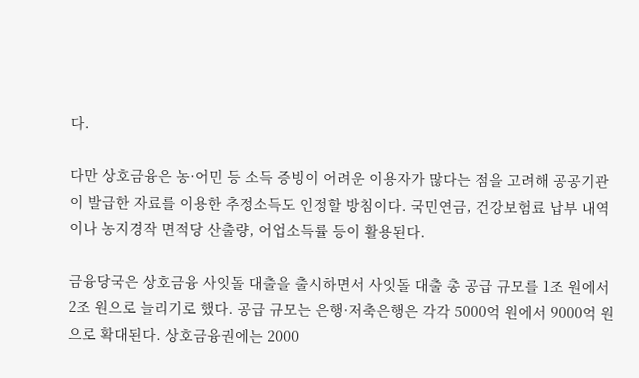다.

다만 상호금융은 농·어민 등 소득 증빙이 어려운 이용자가 많다는 점을 고려해 공공기관이 발급한 자료를 이용한 추정소득도 인정할 방침이다. 국민연금, 건강보험료 납부 내역이나 농지경작 면적당 산출량, 어업소득률 등이 활용된다.

금융당국은 상호금융 사잇돌 대출을 출시하면서 사잇돌 대출 총 공급 규모를 1조 원에서 2조 원으로 늘리기로 했다. 공급 규모는 은행·저축은행은 각각 5000억 원에서 9000억 원으로 확대된다. 상호금융권에는 2000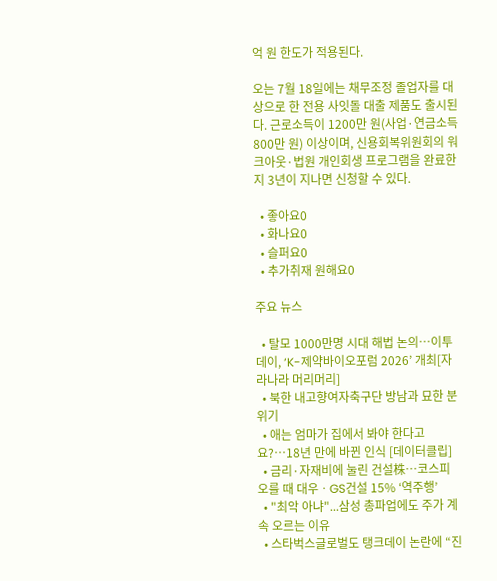억 원 한도가 적용된다.

오는 7월 18일에는 채무조정 졸업자를 대상으로 한 전용 사잇돌 대출 제품도 출시된다. 근로소득이 1200만 원(사업·연금소득 800만 원) 이상이며, 신용회복위원회의 워크아웃·법원 개인회생 프로그램을 완료한 지 3년이 지나면 신청할 수 있다.

  • 좋아요0
  • 화나요0
  • 슬퍼요0
  • 추가취재 원해요0

주요 뉴스

  • 탈모 1000만명 시대 해법 논의…이투데이, ‘K-제약바이오포럼 2026’ 개최[자라나라 머리머리]
  • 북한 내고향여자축구단 방남과 묘한 분위기
  • 애는 엄마가 집에서 봐야 한다고요?…18년 만에 바뀐 인식 [데이터클립]
  • 금리·자재비에 눌린 건설株…코스피 오를 때 대우ㆍGS건설 15% ‘역주행’
  • "최악 아냐"...삼성 총파업에도 주가 계속 오르는 이유
  • 스타벅스글로벌도 탱크데이 논란에 “진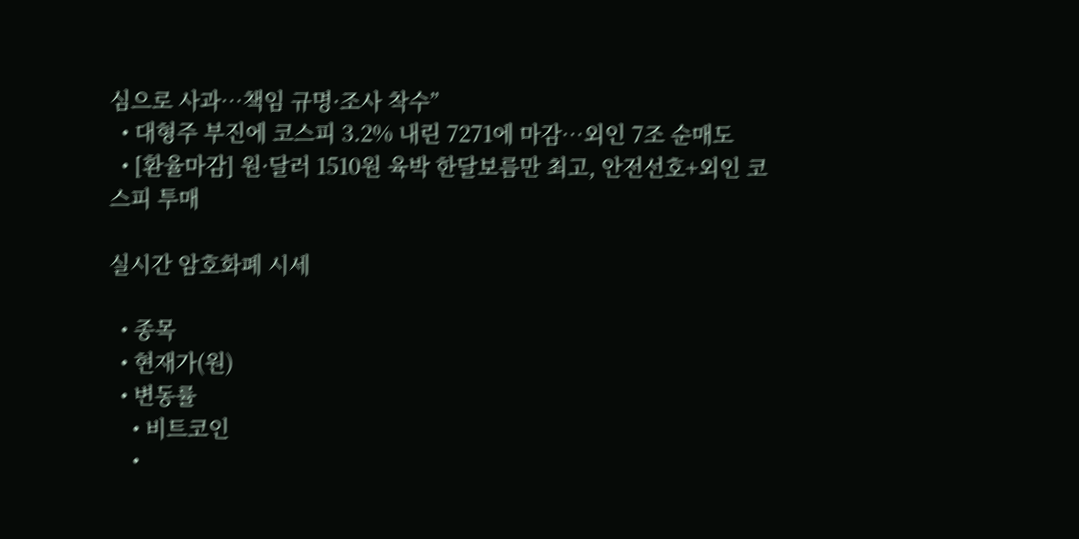심으로 사과…책임 규명·조사 착수”
  • 대형주 부진에 코스피 3.2% 내린 7271에 마감⋯외인 7조 순매도
  • [환율마감] 원·달러 1510원 육박 한달보름만 최고, 안전선호+외인 코스피 투매

실시간 암호화폐 시세

  • 종목
  • 현재가(원)
  • 변동률
    • 비트코인
    •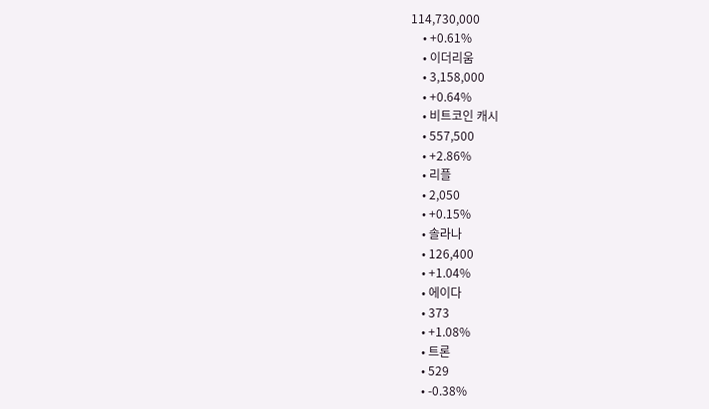114,730,000
    • +0.61%
    • 이더리움
    • 3,158,000
    • +0.64%
    • 비트코인 캐시
    • 557,500
    • +2.86%
    • 리플
    • 2,050
    • +0.15%
    • 솔라나
    • 126,400
    • +1.04%
    • 에이다
    • 373
    • +1.08%
    • 트론
    • 529
    • -0.38%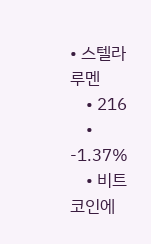• 스텔라루멘
    • 216
    • -1.37%
    • 비트코인에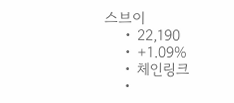스브이
    • 22,190
    • +1.09%
    • 체인링크
    •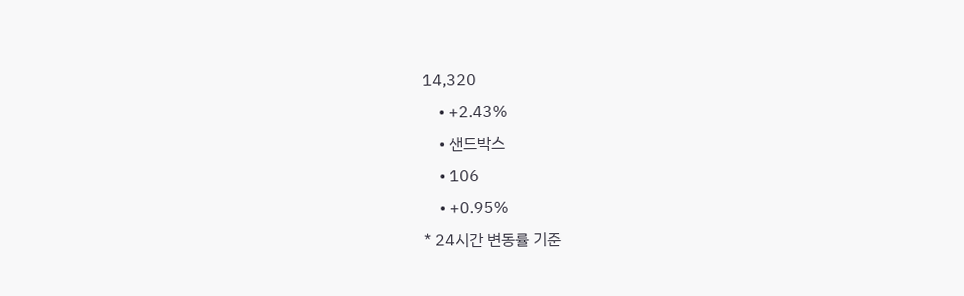14,320
    • +2.43%
    • 샌드박스
    • 106
    • +0.95%
* 24시간 변동률 기준